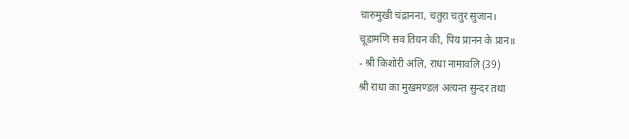चारुमुखी चंद्रानना, चतुरा चतुर सुजान।
चूडामणि सव तियन की, पिय प्रानन के प्रान॥
- श्री किशोरी अलि, राधा नामावलि (39)
श्री राधा का मुखमण्डल अत्यन्त सुन्दर तथा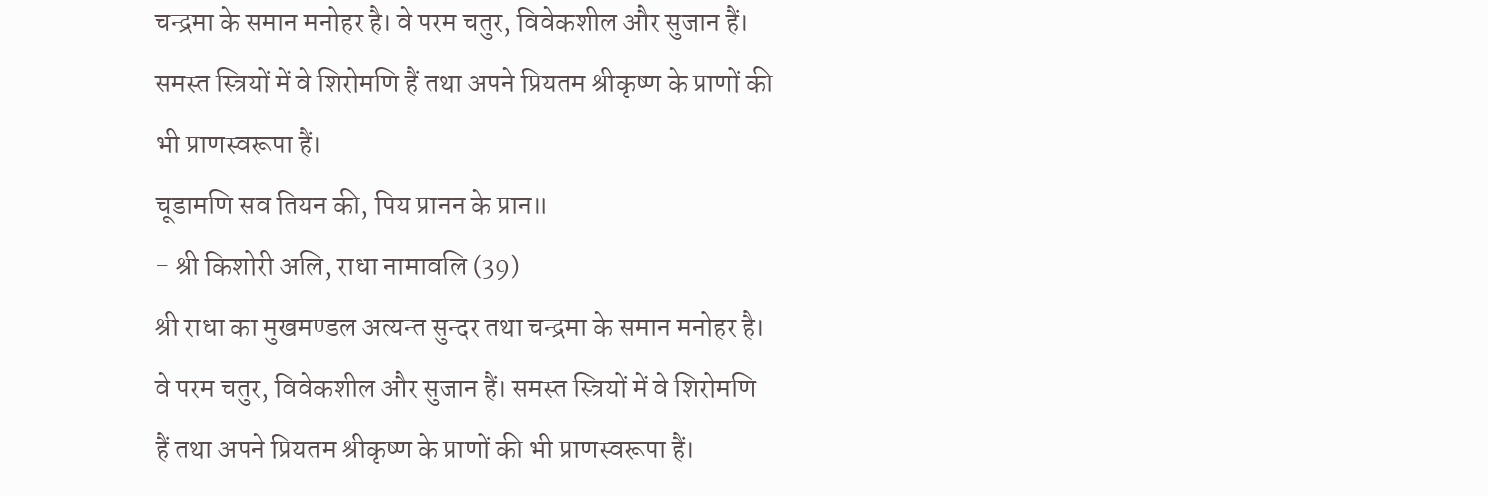चन्द्रमा के समान मनोहर है। वे परम चतुर, विवेकशील और सुजान हैं। समस्त स्त्रियों में वे शिरोमणि हैं तथा अपने प्रियतम श्रीकृष्ण के प्राणों की भी प्राणस्वरूपा हैं।
चूडामणि सव तियन की, पिय प्रानन के प्रान॥
- श्री किशोरी अलि, राधा नामावलि (39)
श्री राधा का मुखमण्डल अत्यन्त सुन्दर तथा चन्द्रमा के समान मनोहर है। वे परम चतुर, विवेकशील और सुजान हैं। समस्त स्त्रियों में वे शिरोमणि हैं तथा अपने प्रियतम श्रीकृष्ण के प्राणों की भी प्राणस्वरूपा हैं।